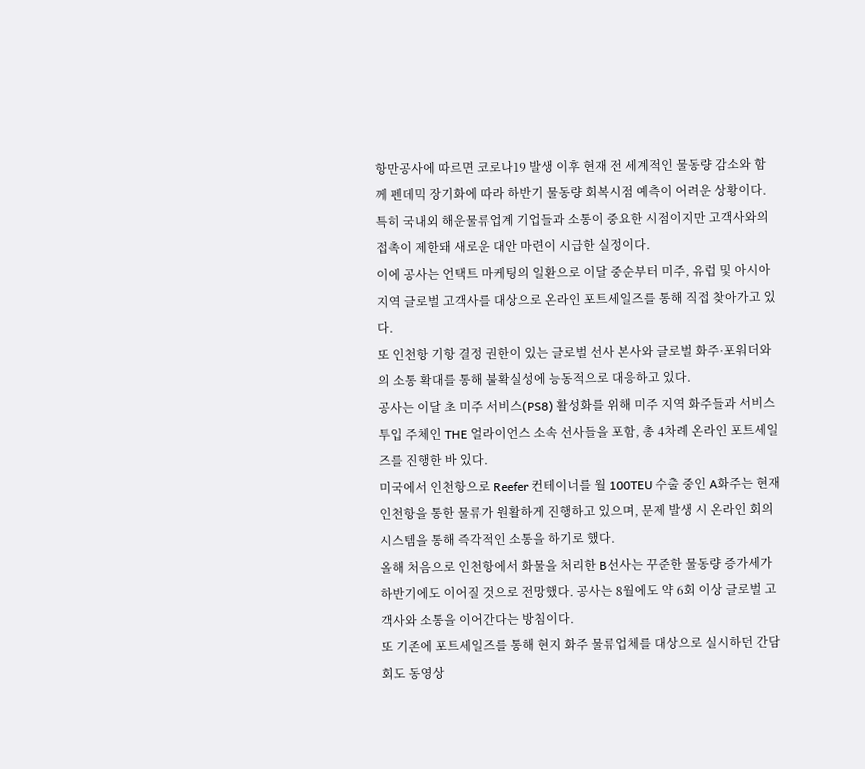항만공사에 따르면 코로나19 발생 이후 현재 전 세계적인 물동량 감소와 함께 펜데믹 장기화에 따라 하반기 물동량 회복시점 예측이 어려운 상황이다.
특히 국내외 해운물류업계 기업들과 소통이 중요한 시점이지만 고객사와의 접촉이 제한돼 새로운 대안 마련이 시급한 실정이다.
이에 공사는 언택트 마케팅의 일환으로 이달 중순부터 미주, 유럽 및 아시아 지역 글로벌 고객사를 대상으로 온라인 포트세일즈를 통해 직접 찾아가고 있다.
또 인천항 기항 결정 권한이 있는 글로벌 선사 본사와 글로벌 화주·포워더와의 소통 확대를 통해 불확실성에 능동적으로 대응하고 있다.
공사는 이달 초 미주 서비스(PS8) 활성화를 위해 미주 지역 화주들과 서비스 투입 주체인 THE 얼라이언스 소속 선사들을 포함, 총 4차례 온라인 포트세일즈를 진행한 바 있다.
미국에서 인천항으로 Reefer 컨테이너를 월 100TEU 수출 중인 A화주는 현재 인천항을 통한 물류가 원활하게 진행하고 있으며, 문제 발생 시 온라인 회의 시스템을 통해 즉각적인 소통을 하기로 했다.
올해 처음으로 인천항에서 화물을 처리한 B선사는 꾸준한 물동량 증가세가 하반기에도 이어질 것으로 전망했다. 공사는 8월에도 약 6회 이상 글로벌 고객사와 소통을 이어간다는 방침이다.
또 기존에 포트세일즈를 통해 현지 화주 물류업체를 대상으로 실시하던 간담회도 동영상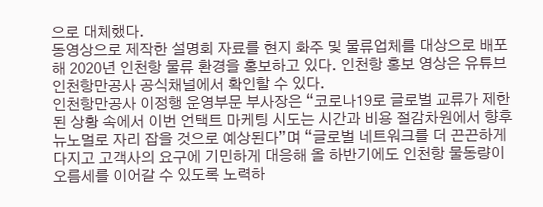으로 대체했다.
동영상으로 제작한 설명회 자료를 현지 화주 및 물류업체를 대상으로 배포해 2020년 인천항 물류 환경을 홍보하고 있다. 인천항 홍보 영상은 유튜브 인천항만공사 공식채널에서 확인할 수 있다.
인천항만공사 이정행 운영부문 부사장은 “코로나19로 글로벌 교류가 제한된 상황 속에서 이번 언택트 마케팅 시도는 시간과 비용 절감차원에서 향후 뉴노멀로 자리 잡을 것으로 예상된다”며 “글로벌 네트워크를 더 끈끈하게 다지고 고객사의 요구에 기민하게 대응해 올 하반기에도 인천항 물동량이 오름세를 이어갈 수 있도록 노력하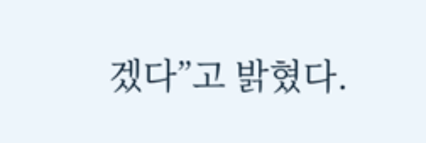겠다”고 밝혔다.